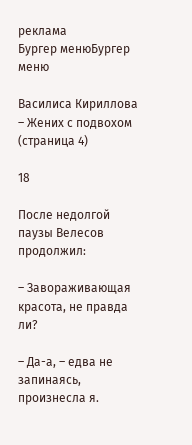реклама
Бургер менюБургер меню

Василиса Кириллова – Жених с подвохом (страница 4)

18

После недолгой паузы Велесов продолжил:

– Завораживающая красота, не правда ли?

– Да-а, – едва не запинаясь, произнесла я.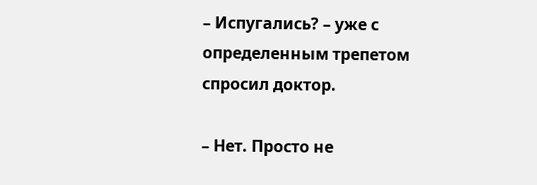– Испугались? – уже с определенным трепетом спросил доктор.

– Нет. Просто не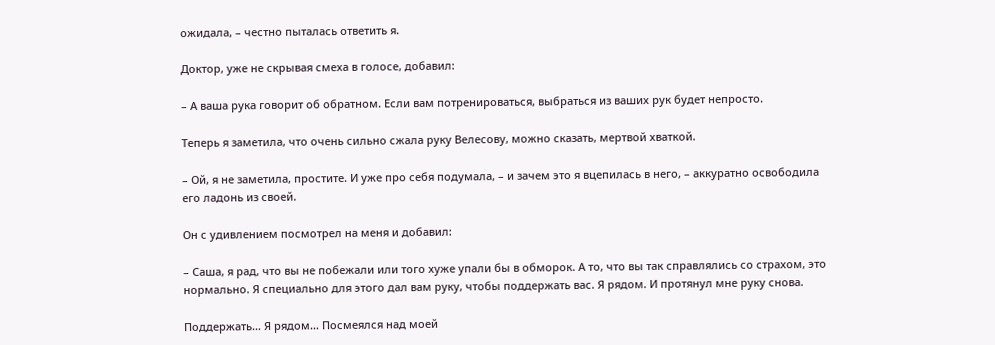ожидала, – честно пыталась ответить я.

Доктор, уже не скрывая смеха в голосе, добавил:

– А ваша рука говорит об обратном. Если вам потренироваться, выбраться из ваших рук будет непросто.

Теперь я заметила, что очень сильно сжала руку Велесову, можно сказать, мертвой хваткой.

– Ой, я не заметила, простите. И уже про себя подумала, – и зачем это я вцепилась в него, – аккуратно освободила его ладонь из своей.

Он с удивлением посмотрел на меня и добавил:

– Саша, я рад, что вы не побежали или того хуже упали бы в обморок. А то, что вы так справлялись со страхом, это нормально. Я специально для этого дал вам руку, чтобы поддержать вас. Я рядом. И протянул мне руку снова.

Поддержать… Я рядом… Посмеялся над моей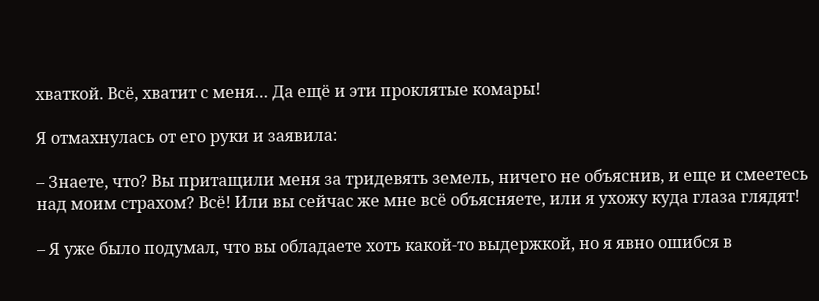хваткой. Всё, хватит с меня… Да ещё и эти проклятые комары!

Я отмахнулась от его руки и заявила:

– Знаете, что? Вы притащили меня за тридевять земель, ничего не объяснив, и еще и смеетесь над моим страхом? Всё! Или вы сейчас же мне всё объясняете, или я ухожу куда глаза глядят!

– Я уже было подумал, что вы обладаете хоть какой-то выдержкой, но я явно ошибся в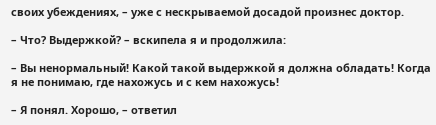своих убеждениях, – уже с нескрываемой досадой произнес доктор.

– Что? Выдержкой? – вскипела я и продолжила:

– Вы ненормальный! Какой такой выдержкой я должна обладать! Когда я не понимаю, где нахожусь и с кем нахожусь!

– Я понял. Хорошо, – ответил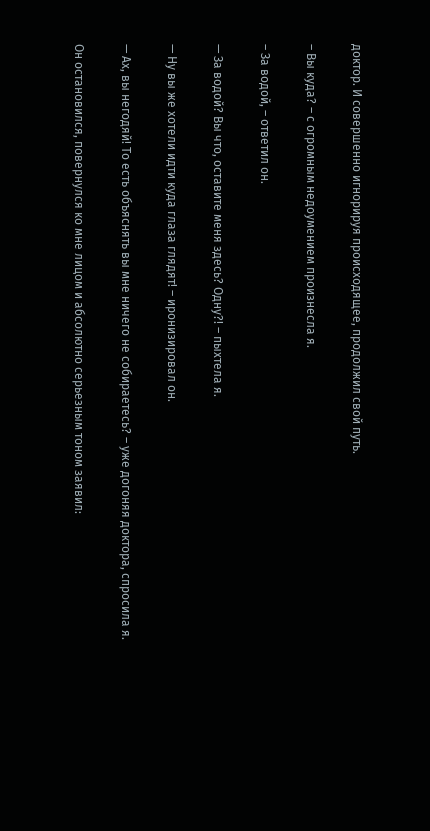доктор. И совершенно игнорируя происходящее, продолжил свой путь.

– Вы куда? – с огромным недоумением произнесла я.

– За водой, – ответил он.

— За водой? Вы что, оставите меня здесь? Одну?! – пыхтела я.

— Ну вы же хотели идти куда глаза глядят! – иронизировал он.

— Ах, вы негодяй! То есть объяснять вы мне ничего не собираетесь? – уже догоняя доктора, спросила я.

Он остановился, повернулся ко мне лицом и абсолютно серьезным тоном заявил: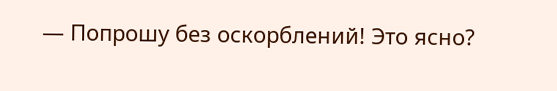— Попрошу без оскорблений! Это ясно?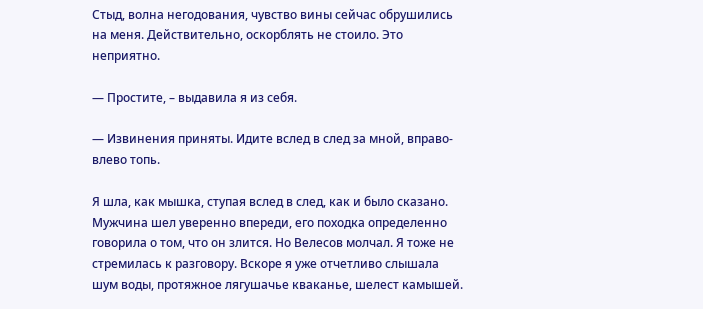Стыд, волна негодования, чувство вины сейчас обрушились на меня. Действительно, оскорблять не стоило. Это неприятно.

— Простите, – выдавила я из себя.

— Извинения приняты. Идите вслед в след за мной, вправо-влево топь.

Я шла, как мышка, ступая вслед в след, как и было сказано. Мужчина шел уверенно впереди, его походка определенно говорила о том, что он злится. Но Велесов молчал. Я тоже не стремилась к разговору. Вскоре я уже отчетливо слышала шум воды, протяжное лягушачье кваканье, шелест камышей.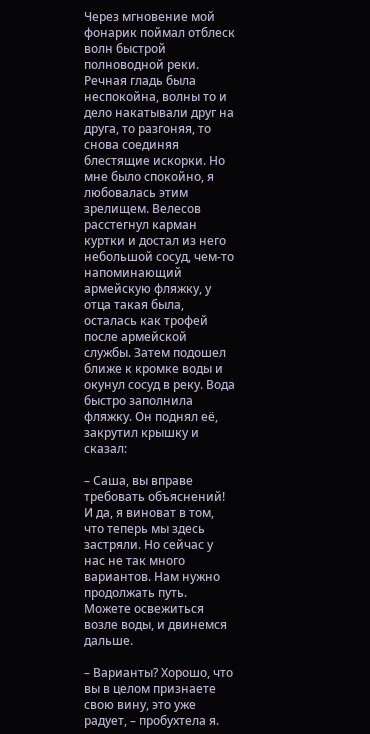Через мгновение мой фонарик поймал отблеск волн быстрой полноводной реки. Речная гладь была неспокойна, волны то и дело накатывали друг на друга, то разгоняя, то снова соединяя блестящие искорки. Но мне было спокойно, я любовалась этим зрелищем. Велесов расстегнул карман куртки и достал из него небольшой сосуд, чем-то напоминающий армейскую фляжку, у отца такая была, осталась как трофей после армейской службы. Затем подошел ближе к кромке воды и окунул сосуд в реку. Вода быстро заполнила фляжку. Он поднял её, закрутил крышку и сказал:

– Саша, вы вправе требовать объяснений! И да, я виноват в том, что теперь мы здесь застряли. Но сейчас у нас не так много вариантов. Нам нужно продолжать путь. Можете освежиться возле воды, и двинемся дальше.

– Варианты? Хорошо, что вы в целом признаете свою вину, это уже радует, – пробухтела я.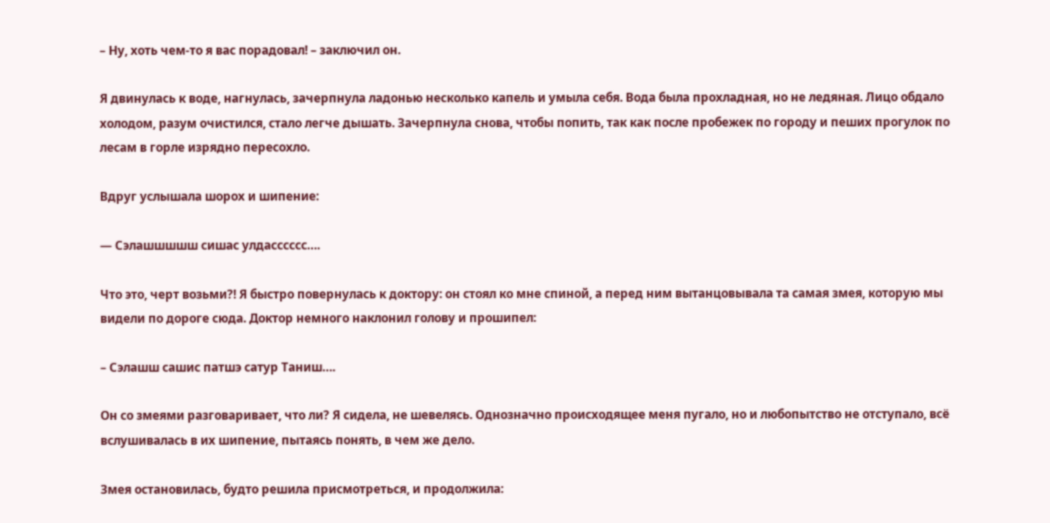– Ну, хоть чем-то я вас порадовал! – заключил он.

Я двинулась к воде, нагнулась, зачерпнула ладонью несколько капель и умыла себя. Вода была прохладная, но не ледяная. Лицо обдало холодом, разум очистился, стало легче дышать. Зачерпнула снова, чтобы попить, так как после пробежек по городу и пеших прогулок по лесам в горле изрядно пересохло.

Вдруг услышала шорох и шипение:

— Сэлашшшшш сишас улдасссссс….

Что это, черт возьми?! Я быстро повернулась к доктору: он стоял ко мне спиной, а перед ним вытанцовывала та самая змея, которую мы видели по дороге сюда. Доктор немного наклонил голову и прошипел:

– Сэлашш сашис патшэ сатур Таниш….

Он со змеями разговаривает, что ли? Я сидела, не шевелясь. Однозначно происходящее меня пугало, но и любопытство не отступало, всё вслушивалась в их шипение, пытаясь понять, в чем же дело.

Змея остановилась, будто решила присмотреться, и продолжила: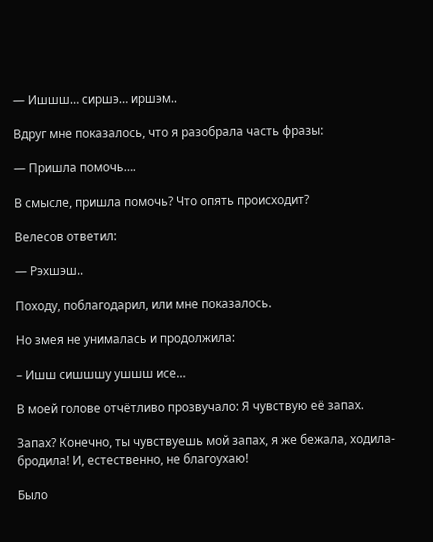— Ишшш… сиршэ… иршэм..

Вдруг мне показалось, что я разобрала часть фразы:

— Пришла помочь….

В смысле, пришла помочь? Что опять происходит?

Велесов ответил:

— Рэхшэш..

Походу, поблагодарил, или мне показалось.

Но змея не унималась и продолжила:

– Ишш сишшшу ушшш исе…

В моей голове отчётливо прозвучало: Я чувствую её запах.

Запах? Конечно, ты чувствуешь мой запах, я же бежала, ходила-бродила! И, естественно, не благоухаю!

Было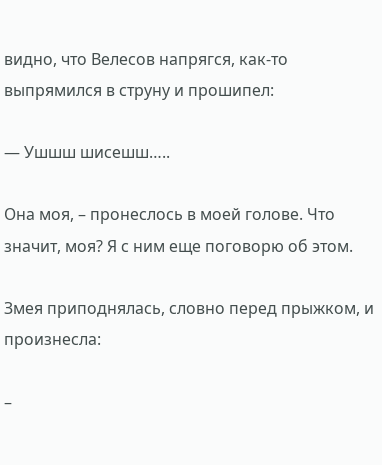видно, что Велесов напрягся, как-то выпрямился в струну и прошипел:

— Ушшш шисешш…..

Она моя, – пронеслось в моей голове. Что значит, моя? Я с ним еще поговорю об этом.

Змея приподнялась, словно перед прыжком, и произнесла:

–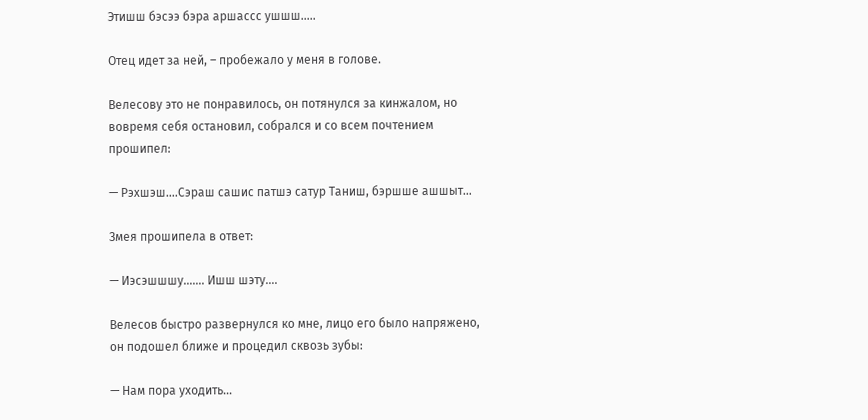Этишш бэсээ бэра аршассс ушшш…..

Отец идет за ней, – пробежало у меня в голове.

Велесову это не понравилось, он потянулся за кинжалом, но вовремя себя остановил, собрался и со всем почтением прошипел:

— Рэхшэш….Сэраш сашис патшэ сатур Таниш, бэршше ашшыт…

Змея прошипела в ответ:

— Иэсэшшшу……. Ишш шэту….

Велесов быстро развернулся ко мне, лицо его было напряжено, он подошел ближе и процедил сквозь зубы:

— Нам пора уходить…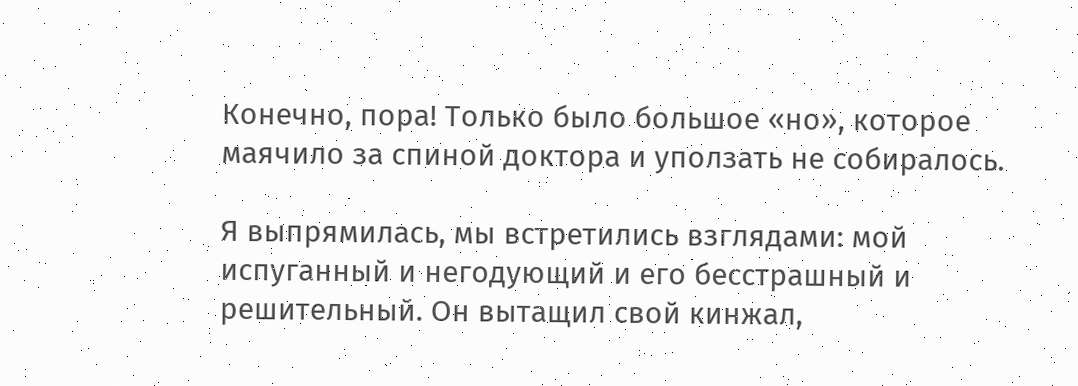Конечно, пора! Только было большое «но», которое маячило за спиной доктора и уползать не собиралось.

Я выпрямилась, мы встретились взглядами: мой испуганный и негодующий и его бесстрашный и решительный. Он вытащил свой кинжал,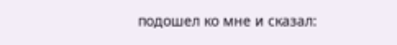подошел ко мне и сказал: